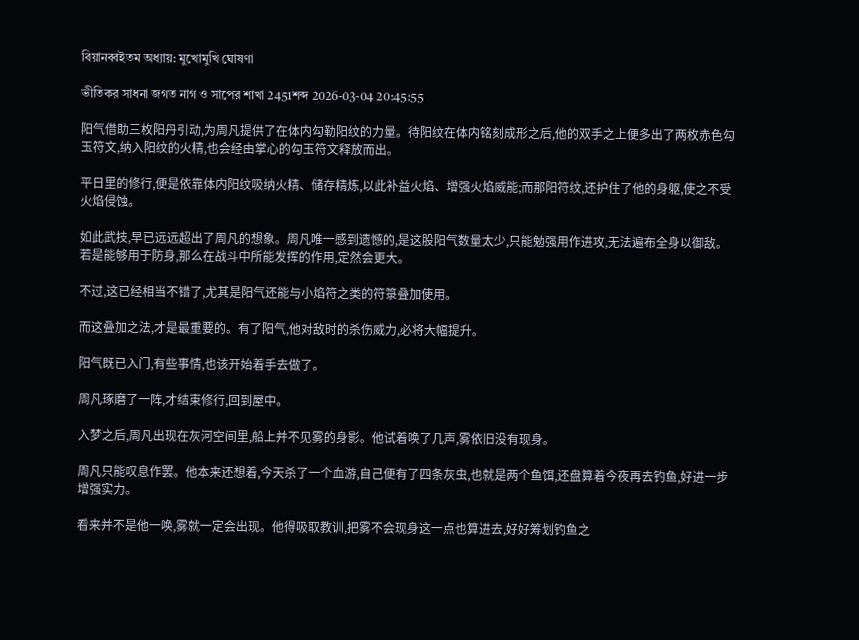বিয়ানব্বইতম অধ্যায়: মুখোমুখি ঘোষণা

ভীতিকর সাধনা জগত নাগ ও সাপের শাখা 2451শব্দ 2026-03-04 20:45:55

阳气借助三枚阳丹引动,为周凡提供了在体内勾勒阳纹的力量。待阳纹在体内铭刻成形之后,他的双手之上便多出了两枚赤色勾玉符文,纳入阳纹的火精,也会经由掌心的勾玉符文释放而出。

平日里的修行,便是依靠体内阳纹吸纳火精、储存精炼,以此补益火焰、增强火焰威能;而那阳符纹,还护住了他的身躯,使之不受火焰侵蚀。

如此武技,早已远远超出了周凡的想象。周凡唯一感到遗憾的,是这股阳气数量太少,只能勉强用作进攻,无法遍布全身以御敌。若是能够用于防身,那么在战斗中所能发挥的作用,定然会更大。

不过,这已经相当不错了,尤其是阳气还能与小焰符之类的符箓叠加使用。

而这叠加之法,才是最重要的。有了阳气,他对敌时的杀伤威力,必将大幅提升。

阳气既已入门,有些事情,也该开始着手去做了。

周凡琢磨了一阵,才结束修行,回到屋中。

入梦之后,周凡出现在灰河空间里,船上并不见雾的身影。他试着唤了几声,雾依旧没有现身。

周凡只能叹息作罢。他本来还想着,今天杀了一个血游,自己便有了四条灰虫,也就是两个鱼饵,还盘算着今夜再去钓鱼,好进一步增强实力。

看来并不是他一唤,雾就一定会出现。他得吸取教训,把雾不会现身这一点也算进去,好好筹划钓鱼之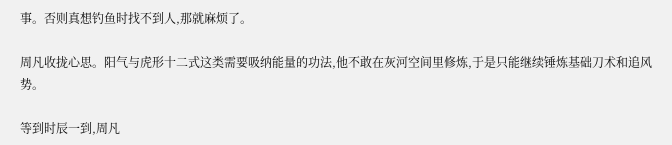事。否则真想钓鱼时找不到人,那就麻烦了。

周凡收拢心思。阳气与虎形十二式这类需要吸纳能量的功法,他不敢在灰河空间里修炼,于是只能继续锤炼基础刀术和追风势。

等到时辰一到,周凡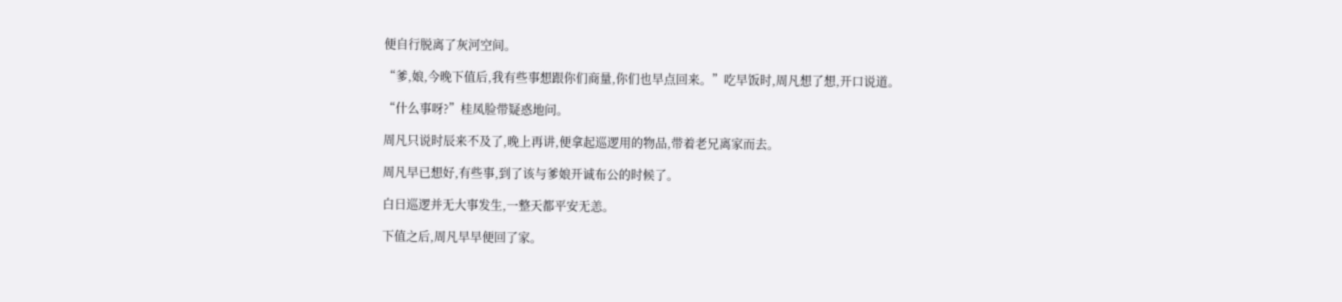便自行脱离了灰河空间。

“爹,娘,今晚下值后,我有些事想跟你们商量,你们也早点回来。”吃早饭时,周凡想了想,开口说道。

“什么事呀?”桂凤脸带疑惑地问。

周凡只说时辰来不及了,晚上再讲,便拿起巡逻用的物品,带着老兄离家而去。

周凡早已想好,有些事,到了该与爹娘开诚布公的时候了。

白日巡逻并无大事发生,一整天都平安无恙。

下值之后,周凡早早便回了家。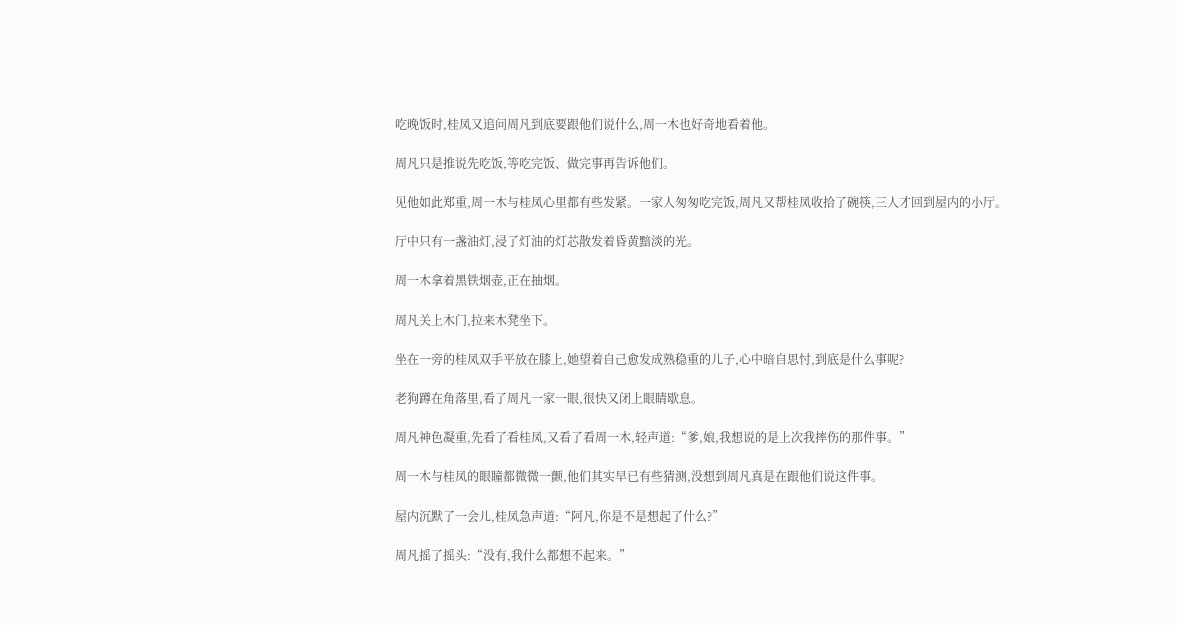吃晚饭时,桂凤又追问周凡到底要跟他们说什么,周一木也好奇地看着他。

周凡只是推说先吃饭,等吃完饭、做完事再告诉他们。

见他如此郑重,周一木与桂凤心里都有些发紧。一家人匆匆吃完饭,周凡又帮桂凤收拾了碗筷,三人才回到屋内的小厅。

厅中只有一盏油灯,浸了灯油的灯芯散发着昏黄黯淡的光。

周一木拿着黑铁烟壶,正在抽烟。

周凡关上木门,拉来木凳坐下。

坐在一旁的桂凤双手平放在膝上,她望着自己愈发成熟稳重的儿子,心中暗自思忖,到底是什么事呢?

老狗蹲在角落里,看了周凡一家一眼,很快又闭上眼睛歇息。

周凡神色凝重,先看了看桂凤,又看了看周一木,轻声道:“爹,娘,我想说的是上次我摔伤的那件事。”

周一木与桂凤的眼瞳都微微一颤,他们其实早已有些猜测,没想到周凡真是在跟他们说这件事。

屋内沉默了一会儿,桂凤急声道:“阿凡,你是不是想起了什么?”

周凡摇了摇头:“没有,我什么都想不起来。”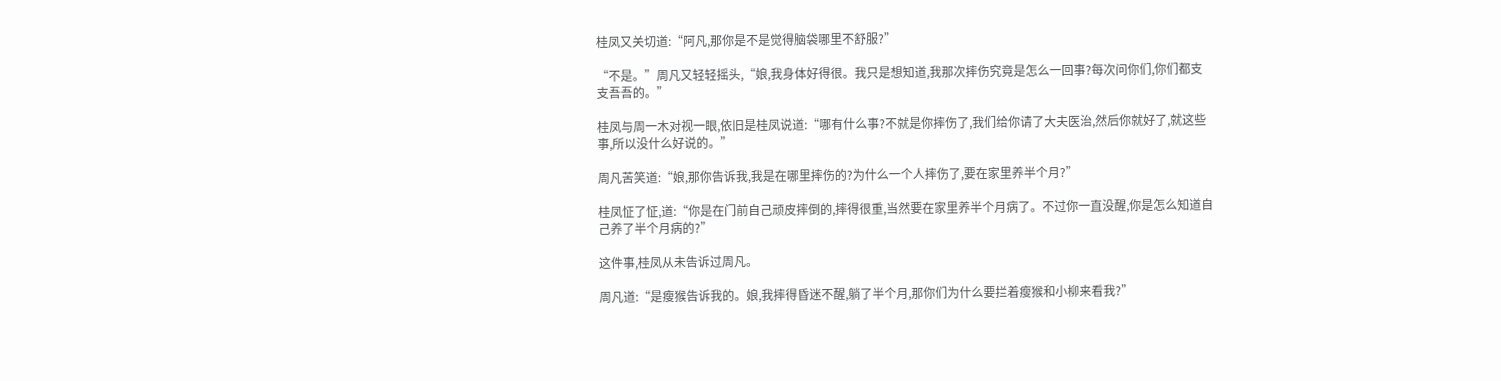桂凤又关切道:“阿凡,那你是不是觉得脑袋哪里不舒服?”

“不是。”周凡又轻轻摇头,“娘,我身体好得很。我只是想知道,我那次摔伤究竟是怎么一回事?每次问你们,你们都支支吾吾的。”

桂凤与周一木对视一眼,依旧是桂凤说道:“哪有什么事?不就是你摔伤了,我们给你请了大夫医治,然后你就好了,就这些事,所以没什么好说的。”

周凡苦笑道:“娘,那你告诉我,我是在哪里摔伤的?为什么一个人摔伤了,要在家里养半个月?”

桂凤怔了怔,道:“你是在门前自己顽皮摔倒的,摔得很重,当然要在家里养半个月病了。不过你一直没醒,你是怎么知道自己养了半个月病的?”

这件事,桂凤从未告诉过周凡。

周凡道:“是瘦猴告诉我的。娘,我摔得昏迷不醒,躺了半个月,那你们为什么要拦着瘦猴和小柳来看我?”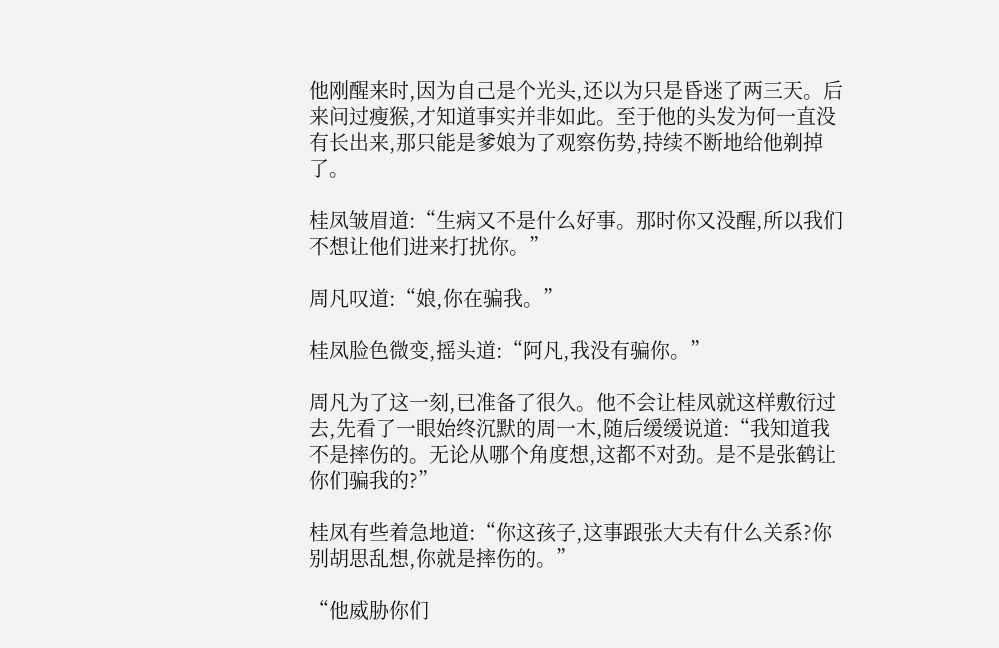他刚醒来时,因为自己是个光头,还以为只是昏迷了两三天。后来问过瘦猴,才知道事实并非如此。至于他的头发为何一直没有长出来,那只能是爹娘为了观察伤势,持续不断地给他剃掉了。

桂凤皱眉道:“生病又不是什么好事。那时你又没醒,所以我们不想让他们进来打扰你。”

周凡叹道:“娘,你在骗我。”

桂凤脸色微变,摇头道:“阿凡,我没有骗你。”

周凡为了这一刻,已准备了很久。他不会让桂凤就这样敷衍过去,先看了一眼始终沉默的周一木,随后缓缓说道:“我知道我不是摔伤的。无论从哪个角度想,这都不对劲。是不是张鹤让你们骗我的?”

桂凤有些着急地道:“你这孩子,这事跟张大夫有什么关系?你别胡思乱想,你就是摔伤的。”

“他威胁你们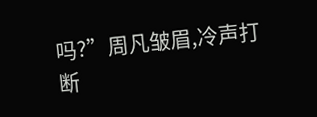吗?”周凡皱眉,冷声打断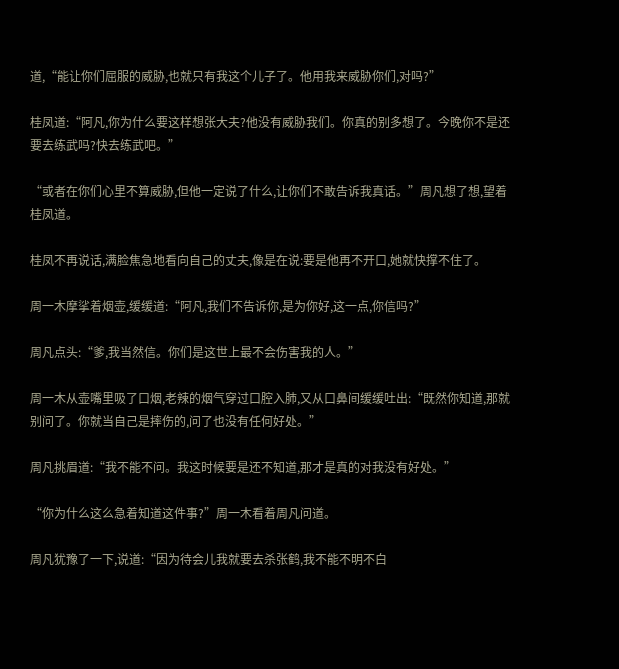道,“能让你们屈服的威胁,也就只有我这个儿子了。他用我来威胁你们,对吗?”

桂凤道:“阿凡,你为什么要这样想张大夫?他没有威胁我们。你真的别多想了。今晚你不是还要去练武吗?快去练武吧。”

“或者在你们心里不算威胁,但他一定说了什么,让你们不敢告诉我真话。”周凡想了想,望着桂凤道。

桂凤不再说话,满脸焦急地看向自己的丈夫,像是在说:要是他再不开口,她就快撑不住了。

周一木摩挲着烟壶,缓缓道:“阿凡,我们不告诉你,是为你好,这一点,你信吗?”

周凡点头:“爹,我当然信。你们是这世上最不会伤害我的人。”

周一木从壶嘴里吸了口烟,老辣的烟气穿过口腔入肺,又从口鼻间缓缓吐出:“既然你知道,那就别问了。你就当自己是摔伤的,问了也没有任何好处。”

周凡挑眉道:“我不能不问。我这时候要是还不知道,那才是真的对我没有好处。”

“你为什么这么急着知道这件事?”周一木看着周凡问道。

周凡犹豫了一下,说道:“因为待会儿我就要去杀张鹤,我不能不明不白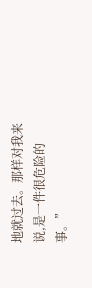地就过去。那样对我来说,是一件很危险的事。”